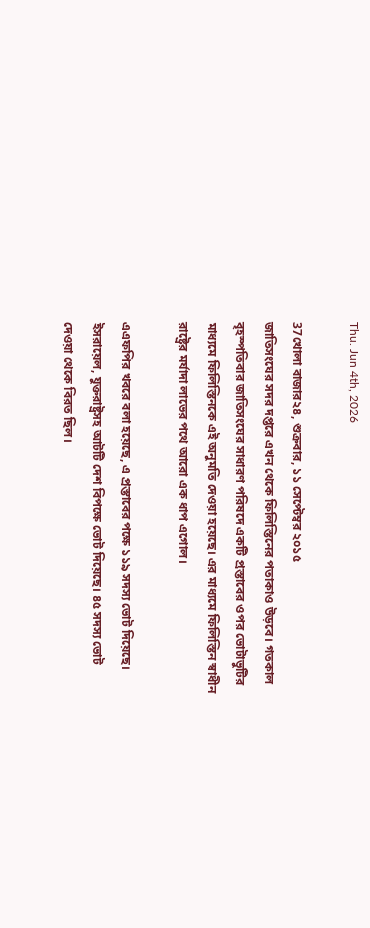Thu. Jun 4th, 2026

37খোলা বাজার২৪, শুক্রবার, ১১ সেপ্টেম্বর ২০১৫
জাতিসংঘের সদর দপ্তরে এখন থেকে ফিলিস্তিনের পতাকাও উড়বে। গতকাল বৃহস্পতিবার জাতিসংঘের সাধারণ পরিষদে একটি প্রস্তাবের ওপর ভোটাভুটির মাধ্যমে ফিলিস্তিনকে এই অনুমতি দেওয়া হয়েছে। এর মাধ্যমে ফিলিস্তিন স্বাধীন রাষ্ট্রের মর্যাদা লাভের পথে আরো এক ধাপ এগোল।

এএফপির খবরে বলা হয়েছে, এ প্রস্তাবের পক্ষে ১১৯ সদস্য ভোট দিয়েছে। ইসরায়েল, যুক্তরাষ্ট্রসহ আটটি দেশ বিপক্ষে ভোট দিয়েছে। ৪৫ সদস্য ভোট দেওয়া থেকে বিরত ছিল।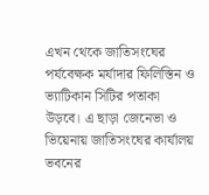এখন থেকে জাতিসংঘের পর্যবেক্ষক মর্যাদার ফিলিস্তিন ও ভ্যাটিকান সিটির পতাকা উড়বে। এ ছাড়া জেনেভা ও ভিয়েনায় জাতিসংঘের কার্যালয় ভবনের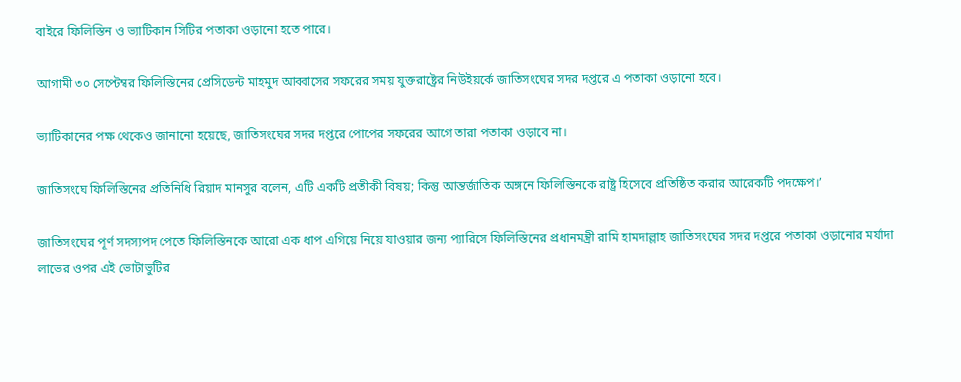বাইরে ফিলিস্তিন ও ভ্যাটিকান সিটির পতাকা ওড়ানো হতে পারে।

আগামী ৩০ সেপ্টেম্বর ফিলিস্তিনের প্রেসিডেন্ট মাহমুদ আব্বাসের সফরের সময় যুক্তরাষ্ট্রের নিউইয়র্কে জাতিসংঘের সদর দপ্তরে এ পতাকা ওড়ানো হবে।

ভ্যাটিকানের পক্ষ থেকেও জানানো হয়েছে, জাতিসংঘের সদর দপ্তরে পোপের সফরের আগে তারা পতাকা ওড়াবে না।

জাতিসংঘে ফিলিস্তিনের প্রতিনিধি রিয়াদ মানসুর বলেন, এটি একটি প্রতীকী বিষয়; কিন্তু আন্তর্জাতিক অঙ্গনে ফিলিস্তিনকে রাষ্ট্র হিসেবে প্রতিষ্ঠিত করার আরেকটি পদক্ষেপ।’

জাতিসংঘের পূর্ণ সদস্যপদ পেতে ফিলিস্তিনকে আরো এক ধাপ এগিয়ে নিয়ে যাওয়ার জন্য প্যারিসে ফিলিস্তিনের প্রধানমন্ত্রী রামি হামদাল্লাহ জাতিসংঘের সদর দপ্তরে পতাকা ওড়ানোর মর্যাদা লাভের ওপর এই ভোটাভুটির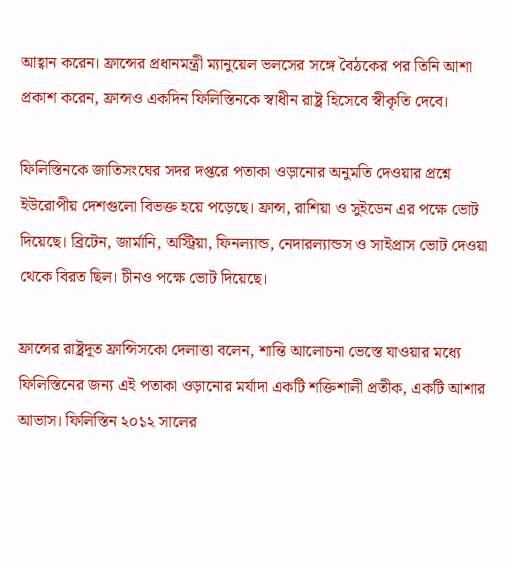আহ্বান করেন। ফ্রান্সের প্রধানমন্ত্রী ম্যানুয়েল ভলসের সঙ্গে বৈঠকের পর তিনি আশা প্রকাশ করেন, ফ্রান্সও একদিন ফিলিস্তিনকে স্বাধীন রাষ্ট্র হিসেবে স্বীকৃতি দেবে।

ফিলিস্তিনকে জাতিসংঘের সদর দপ্তরে পতাকা ওড়ানোর অনুমতি দেওয়ার প্রশ্নে ইউরোপীয় দেশগুলো বিভক্ত হয়ে পড়েছে। ফ্রান্স, রাশিয়া ও সুইডেন এর পক্ষে ভোট দিয়েছে। ব্রিটেন, জার্মানি, অস্ট্রিয়া, ফিনল্যান্ড, নেদারল্যান্ডস ও সাইপ্রাস ভোট দেওয়া থেকে বিরত ছিল। চীনও পক্ষে ভোট দিয়েছে।

ফ্রান্সের রাষ্ট্রদূত ফ্রান্সিসকো দেলাত্তা বলেন, শান্তি আলোচনা ভেস্তে যাওয়ার মধ্যে ফিলিস্তিনের জন্য এই পতাকা ওড়ানোর মর্যাদা একটি শক্তিশালী প্রতীক, একটি আশার আভাস। ফিলিস্তিন ২০১২ সালের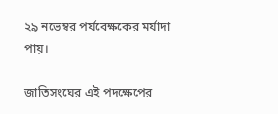২৯ নভেম্বর পর্যবেক্ষকের মর্যাদা পায়।

জাতিসংঘের এই পদক্ষেপের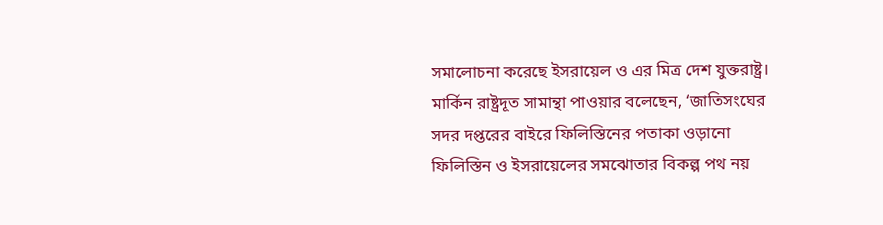সমালোচনা করেছে ইসরায়েল ও এর মিত্র দেশ যুক্তরাষ্ট্র। মার্কিন রাষ্ট্রদূত সামান্থা পাওয়ার বলেছেন, ‘জাতিসংঘের সদর দপ্তরের বাইরে ফিলিস্তিনের পতাকা ওড়ানো ফিলিস্তিন ও ইসরায়েলের সমঝোতার বিকল্প পথ নয়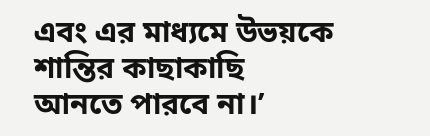এবং এর মাধ্যমে উভয়কে শান্তির কাছাকাছি আনতে পারবে না।’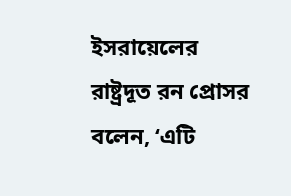ইসরায়েলের রাষ্ট্রদূত রন প্রোসর বলেন, ‘এটি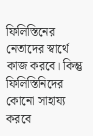ফিলিস্তিনের নেতাদের স্বার্থে কাজ করবে। কিন্তু ফিলিস্তিনিদের কোনো সাহায্য করবে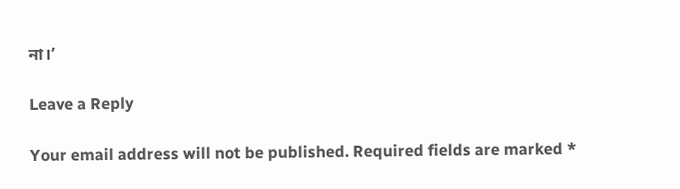না।’

Leave a Reply

Your email address will not be published. Required fields are marked *